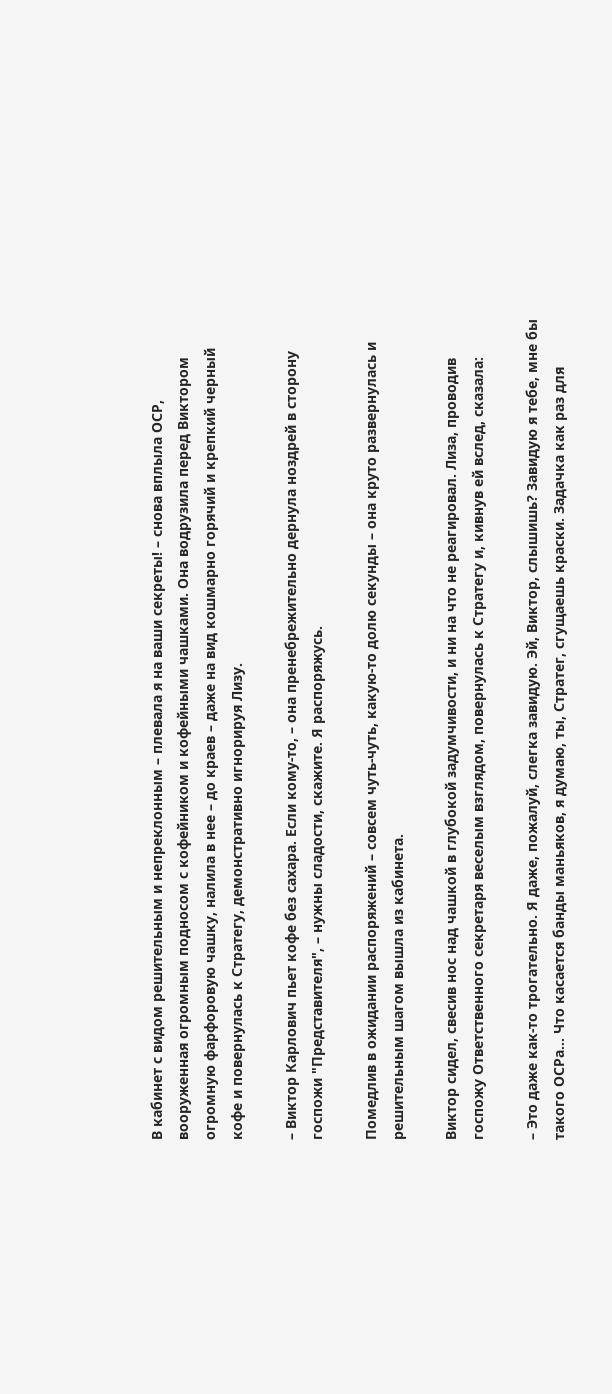В кабинет с видом решительным и непреклонным – плевала я на ваши секреты! – снова вплыла ОСР, вооруженная огромным подносом с кофейником и кофейными чашками. Она водрузила перед Виктором огромную фарфоровую чашку, налила в нее – до краев – даже на вид кошмарно горячий и крепкий черный кофе и повернулась к Стратегу, демонстративно игнорируя Лизу.

– Виктор Карлович пьет кофе без сахара. Если кому-то, – она пренебрежительно дернула ноздрей в сторону госпожи "Представителя", – нужны сладости, скажите. Я распоряжусь.

Помедлив в ожидании распоряжений – совсем чуть-чуть, какую-то долю секунды – она круто развернулась и решительным шагом вышла из кабинета.

Виктор сидел, свесив нос над чашкой в глубокой задумчивости, и ни на что не реагировал. Лиза, проводив госпожу Ответственного секретаря веселым взглядом, повернулась к Стратегу и, кивнув ей вслед, сказала:

– Это даже как-то трогательно. Я даже, пожалуй, слегка завидую. Эй, Виктор, слышишь? Завидую я тебе, мне бы такого ОСРа… Что касается банды маньяков, я думаю, ты, Стратег, сгущаешь краски. Задачка как раз для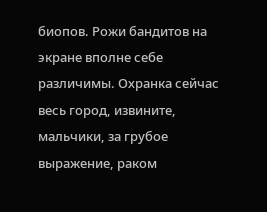биопов. Рожи бандитов на экране вполне себе различимы. Охранка сейчас весь город, извините, мальчики, за грубое выражение, раком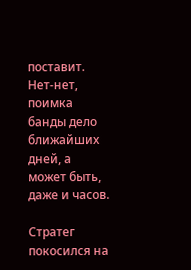поставит. Нет-нет, поимка банды дело ближайших дней, а может быть, даже и часов.

Стратег покосился на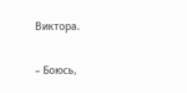Виктора.

– Боюсь,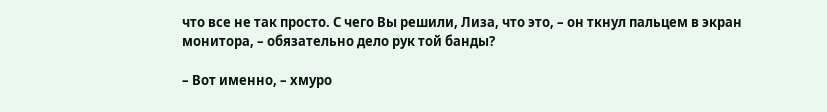что все не так просто. С чего Вы решили, Лиза, что это, – он ткнул пальцем в экран монитора, – обязательно дело рук той банды?

– Вот именно, – хмуро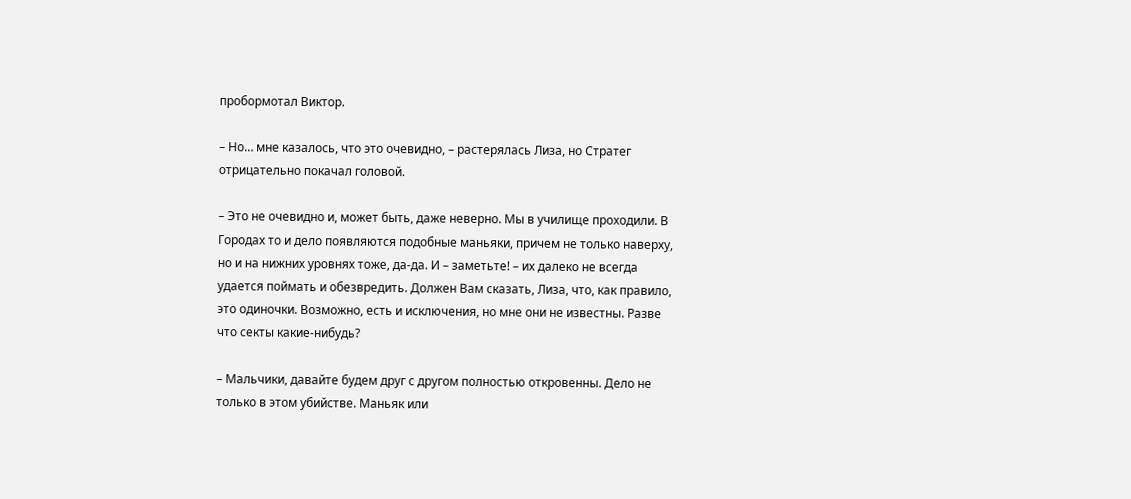пробормотал Виктор.

– Но… мне казалось, что это очевидно, – растерялась Лиза, но Стратег отрицательно покачал головой.

– Это не очевидно и, может быть, даже неверно. Мы в училище проходили. В Городах то и дело появляются подобные маньяки, причем не только наверху, но и на нижних уровнях тоже, да-да. И – заметьте! – их далеко не всегда удается поймать и обезвредить. Должен Вам сказать, Лиза, что, как правило, это одиночки. Возможно, есть и исключения, но мне они не известны. Разве что секты какие-нибудь?

– Мальчики, давайте будем друг с другом полностью откровенны. Дело не только в этом убийстве. Маньяк или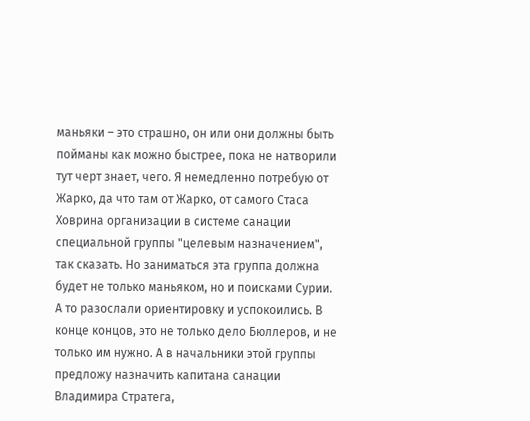маньяки – это страшно, он или они должны быть пойманы как можно быстрее, пока не натворили тут черт знает, чего. Я немедленно потребую от Жарко, да что там от Жарко, от самого Стаса Ховрина организации в системе санации специальной группы "целевым назначением", так сказать. Но заниматься эта группа должна будет не только маньяком, но и поисками Сурии. А то разослали ориентировку и успокоились. В конце концов, это не только дело Бюллеров, и не только им нужно. А в начальники этой группы предложу назначить капитана санации Владимира Стратега,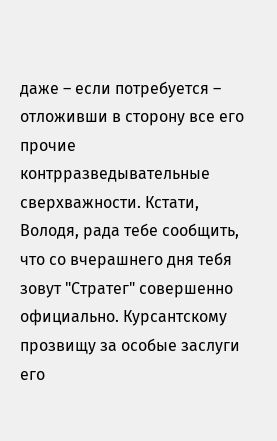даже – если потребуется – отложивши в сторону все его прочие контрразведывательные сверхважности. Кстати, Володя, рада тебе сообщить, что со вчерашнего дня тебя зовут "Стратег" совершенно официально. Курсантскому прозвищу за особые заслуги его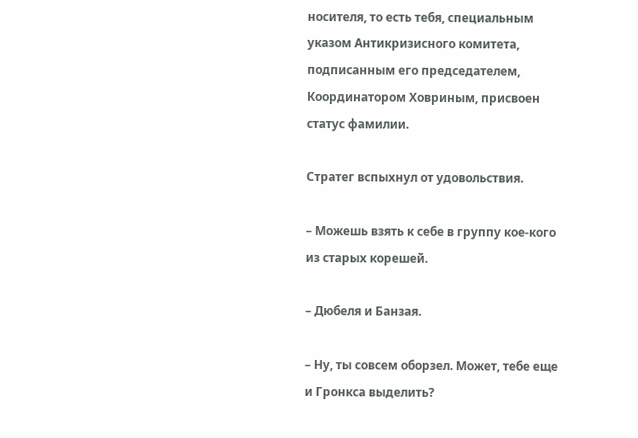носителя, то есть тебя, специальным указом Антикризисного комитета, подписанным его председателем, Координатором Ховриным, присвоен статус фамилии.

Стратег вспыхнул от удовольствия.

– Можешь взять к себе в группу кое-кого из старых корешей.

– Дюбеля и Банзая.

– Ну, ты совсем оборзел. Может, тебе еще и Гронкса выделить?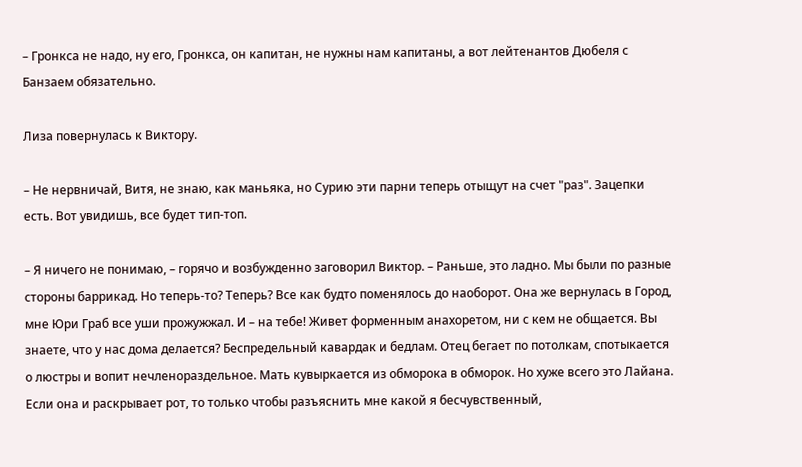– Гронкса не надо, ну его, Гронкса, он капитан, не нужны нам капитаны, а вот лейтенантов Дюбеля с Банзаем обязательно.

Лиза повернулась к Виктору.

– Не нервничай, Витя, не знаю, как маньяка, но Сурию эти парни теперь отыщут на счет "раз". Зацепки есть. Вот увидишь, все будет тип-топ.

– Я ничего не понимаю, – горячо и возбужденно заговорил Виктор. – Раньше, это ладно. Мы были по разные стороны баррикад. Но теперь-то? Теперь? Все как будто поменялось до наоборот. Она же вернулась в Город, мне Юри Граб все уши прожужжал. И – на тебе! Живет форменным анахоретом, ни с кем не общается. Вы знаете, что у нас дома делается? Беспредельный кавардак и бедлам. Отец бегает по потолкам, спотыкается о люстры и вопит нечленораздельное. Мать кувыркается из обморока в обморок. Но хуже всего это Лайана. Если она и раскрывает рот, то только чтобы разъяснить мне какой я бесчувственный,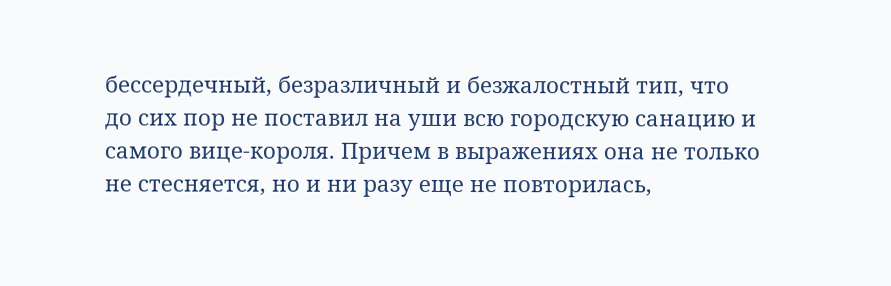бессердечный, безразличный и безжалостный тип, что до сих пор не поставил на уши всю городскую санацию и самого вице-короля. Причем в выражениях она не только не стесняется, но и ни разу еще не повторилась,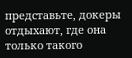представьте, докеры отдыхают, где она только такого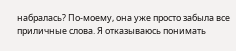набралась? По-моему, она уже просто забыла все приличные слова. Я отказываюсь понимать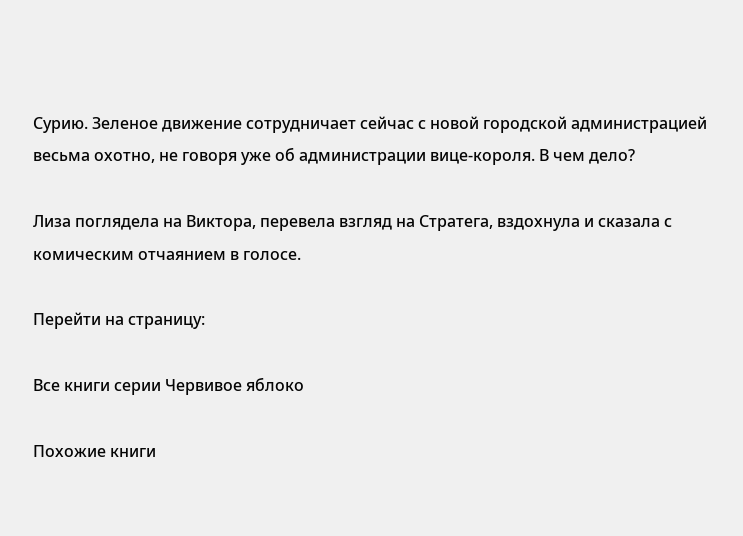Сурию. Зеленое движение сотрудничает сейчас с новой городской администрацией весьма охотно, не говоря уже об администрации вице-короля. В чем дело?

Лиза поглядела на Виктора, перевела взгляд на Стратега, вздохнула и сказала с комическим отчаянием в голосе.

Перейти на страницу:

Все книги серии Червивое яблоко

Похожие книги